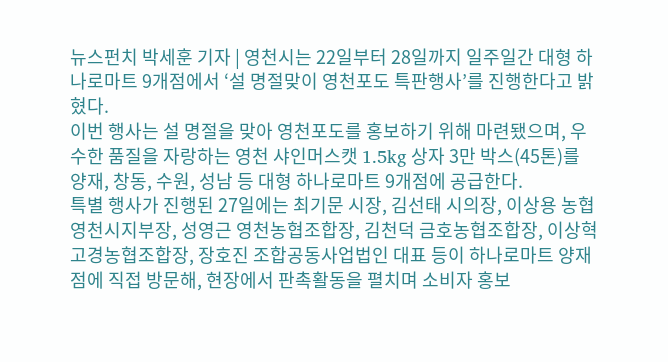뉴스펀치 박세훈 기자 | 영천시는 22일부터 28일까지 일주일간 대형 하나로마트 9개점에서 ‘설 명절맞이 영천포도 특판행사’를 진행한다고 밝혔다.
이번 행사는 설 명절을 맞아 영천포도를 홍보하기 위해 마련됐으며, 우수한 품질을 자랑하는 영천 샤인머스캣 1.5kg 상자 3만 박스(45톤)를 양재, 창동, 수원, 성남 등 대형 하나로마트 9개점에 공급한다.
특별 행사가 진행된 27일에는 최기문 시장, 김선태 시의장, 이상용 농협 영천시지부장, 성영근 영천농협조합장, 김천덕 금호농협조합장, 이상혁 고경농협조합장, 장호진 조합공동사업법인 대표 등이 하나로마트 양재점에 직접 방문해, 현장에서 판촉활동을 펼치며 소비자 홍보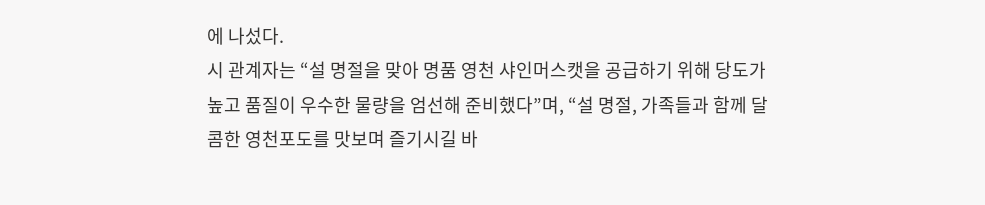에 나섰다.
시 관계자는 “설 명절을 맞아 명품 영천 샤인머스캣을 공급하기 위해 당도가 높고 품질이 우수한 물량을 엄선해 준비했다”며, “설 명절, 가족들과 함께 달콤한 영천포도를 맛보며 즐기시길 바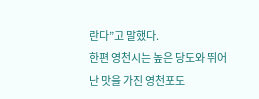란다”고 말했다.
한편 영천시는 높은 당도와 뛰어난 맛을 가진 영천포도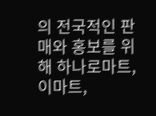의 전국적인 판매와 홍보를 위해 하나로마트, 이마트,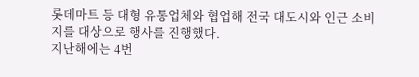롯데마트 등 대형 유통업체와 협업해 전국 대도시와 인근 소비지를 대상으로 행사를 진행했다.
지난해에는 4번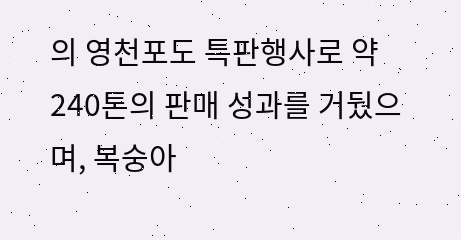의 영천포도 특판행사로 약 240톤의 판매 성과를 거뒀으며, 복숭아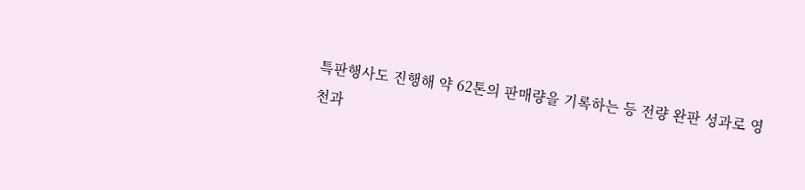특판행사도 진행해 약 62톤의 판매량을 기록하는 등 전량 완판 성과로 영천과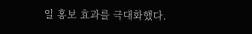일 홍보 효과를 극대화했다.